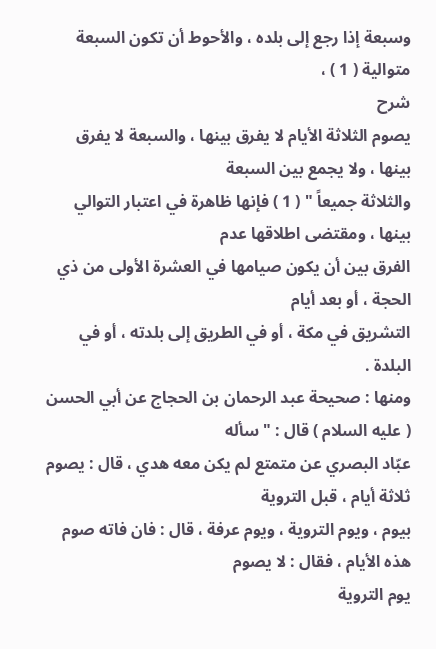وسبعة إذا رجع إلى بلده ، والأحوط أن تكون السبعة متوالية ( 1 ) ،
شرح
يصوم الثلاثة الأيام لا يفرق بينها ، والسبعة لا يفرق بينها ، ولا يجمع بين السبعة
والثلاثة جميعاً " ( 1 ) فإنها ظاهرة في اعتبار التوالي بينها ، ومقتضى اطلاقها عدم
الفرق بين أن يكون صيامها في العشرة الأولى من ذي الحجة ، أو بعد أيام
التشريق في مكة ، أو في الطريق إلى بلدته ، أو في البلدة .
ومنها : صحيحة عبد الرحمان بن الحجاج عن أبي الحسن ( عليه السلام ) قال : " سأله
عبّاد البصري عن متمتع لم يكن معه هدي ، قال : يصوم ثلاثة أيام ، قبل التروية
بيوم ، ويوم التروية ، ويوم عرفة ، قال : فان فاته صوم هذه الأيام ، فقال : لا يصوم
يوم التروية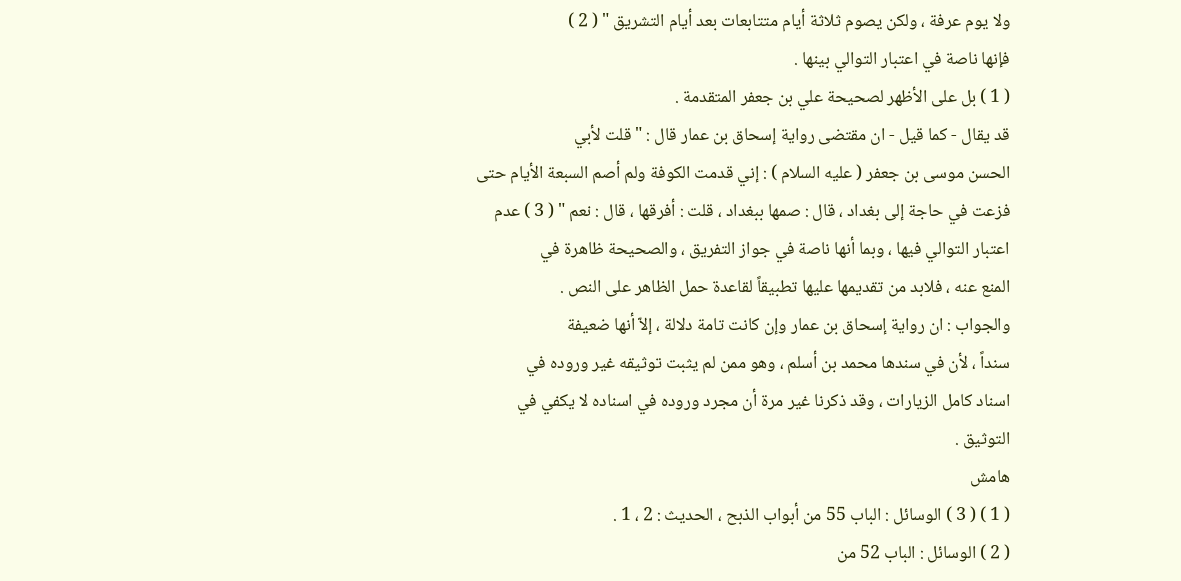ولا يوم عرفة ، ولكن يصوم ثلاثة أيام متتابعات بعد أيام التشريق " ( 2 )
فإنها ناصة في اعتبار التوالي بينها .
( 1 ) بل على الأظهر لصحيحة علي بن جعفر المتقدمة .
قد يقال - كما قيل - ان مقتضى رواية إسحاق بن عمار قال : " قلت لأبي
الحسن موسى بن جعفر ( عليه السلام ) : إني قدمت الكوفة ولم أصم السبعة الأيام حتى
فزعت في حاجة إلى بغداد ، قال : صمها ببغداد ، قلت : أفرقها ، قال : نعم " ( 3 ) عدم
اعتبار التوالي فيها ، وبما أنها ناصة في جواز التفريق ، والصحيحة ظاهرة في
المنع عنه ، فلابد من تقديمها عليها تطبيقاً لقاعدة حمل الظاهر على النص .
والجواب : ان رواية إسحاق بن عمار وإن كانت تامة دلالة ، إلاّ أنها ضعيفة
سنداً ، لأن في سندها محمد بن أسلم ، وهو ممن لم يثبت توثيقه غير وروده في
اسناد كامل الزيارات ، وقد ذكرنا غير مرة أن مجرد وروده في اسناده لا يكفي في
التوثيق .
هامش
( 1 ) ( 3 ) الوسائل : الباب 55 من أبواب الذبح ، الحديث : 2 ، 1 .
( 2 ) الوسائل : الباب 52 من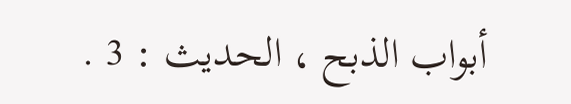أبواب الذبح ، الحديث : 3 .